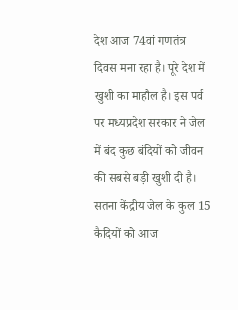देश आज 74वां गणतंत्र दिवस मना रहा है। पूरे देश में खुशी का माहौल है। इस पर्व पर मध्यप्रदेश सरकार ने जेल में बंद कुछ बंदियों को जीवन की सबसे बड़ी खुशी दी है। सतना केंद्रीय जेल के कुल 15 कैदियों को आज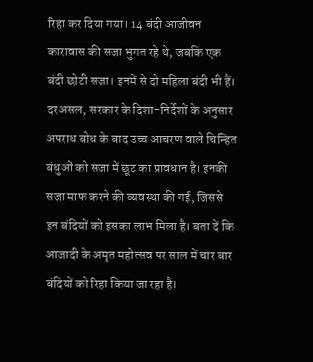रिहा कर दिया गया। 14 बंदी आजीवन कारावास की सजा भुगत रहे थे, जबकि एक बंदी छोटी सजा। इनमें से दो महिला बंदी भी हैं।
दरअसल, सरकार के दिशा-निर्देशों के अनुसार अपराध बोध के बाद उच्च आचरण वाले चिन्हित बंधुओं को सजा में छूट का प्रावधान है। इनकी सजा माफ करने की व्यवस्था की गई, जिससे इन बंदियों को इसका लाभ मिला है। बता दें कि आजादी के अमृत महोत्सव पर साल में चार बार बंदियों को रिहा किया जा रहा है।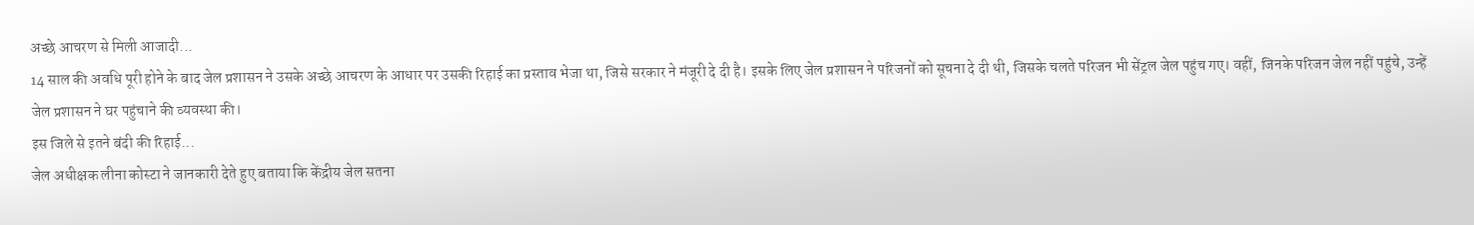अच्छे आचरण से मिली आजादी...
14 साल की अवधि पूरी होने के बाद जेल प्रशासन ने उसके अच्छे आचरण के आधार पर उसकी रिहाई का प्रस्ताव भेजा था, जिसे सरकार ने मंजूरी दे दी है। इसके लिए जेल प्रशासन ने परिजनों को सूचना दे दी थी, जिसके चलते परिजन भी सेंट्रल जेल पहुंच गए। वहीं, जिनके परिजन जेल नहीं पहुंचे, उन्हें जेल प्रशासन ने घर पहुंचाने की व्यवस्था की।
इस जिले से इतने बंदी की रिहाई...
जेल अधीक्षक लीना कोस्टा ने जानकारी देते हुए बताया कि केंद्रीय जेल सतना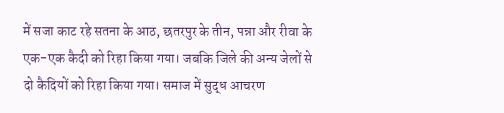में सजा काट रहे सतना के आठ, छतरपुर के तीन, पन्ना और रीवा के एक-एक कैदी को रिहा किया गया। जबकि जिले की अन्य जेलों से दो कैदियों को रिहा किया गया। समाज में सुद्ध आचरण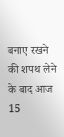बनाए रखने की शपथ लेने के बाद आज 15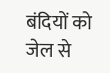बंदियों को जेल से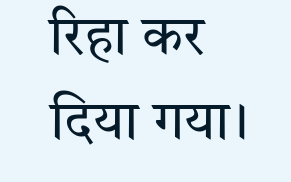रिहा कर दिया गया।